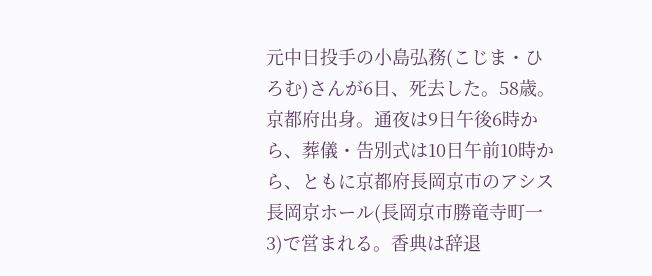元中日投手の小島弘務(こじま・ひろむ)さんが6日、死去した。58歳。京都府出身。通夜は9日午後6時から、葬儀・告別式は10日午前10時から、ともに京都府長岡京市のアシス長岡京ホール(長岡京市勝竜寺町一3)で営まれる。香典は辞退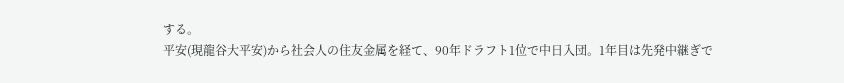する。
平安(現龍谷大平安)から社会人の住友金属を経て、90年ドラフト1位で中日入団。1年目は先発中継ぎで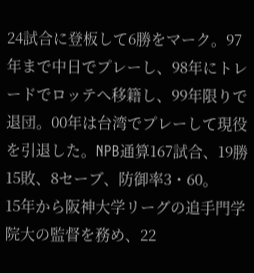24試合に登板して6勝をマーク。97年まで中日でプレーし、98年にトレードでロッテへ移籍し、99年限りで退団。00年は台湾でプレーして現役を引退した。NPB通算167試合、19勝15敗、8セーブ、防御率3・60。
15年から阪神大学リーグの追手門学院大の監督を務め、22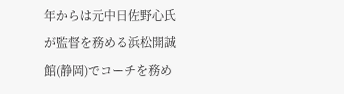年からは元中日佐野心氏が監督を務める浜松開誠館(静岡)でコーチを務め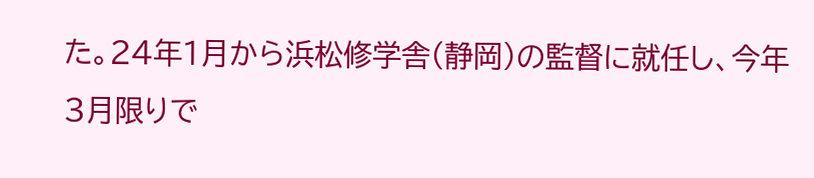た。24年1月から浜松修学舎(静岡)の監督に就任し、今年3月限りで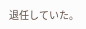退任していた。